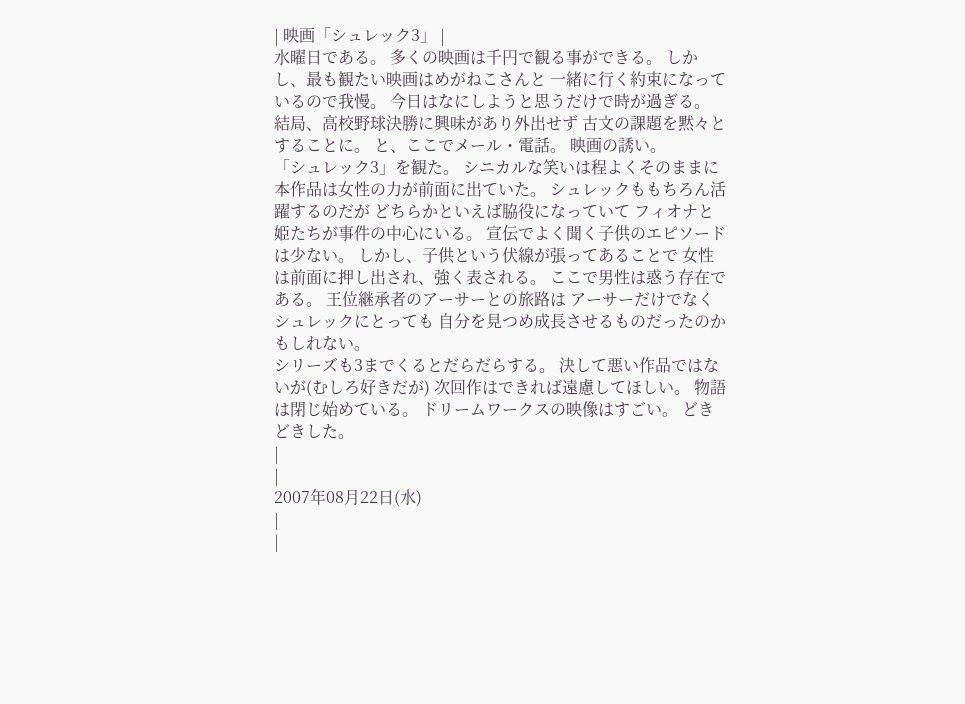| 映画「シュレック3」 |
水曜日である。 多くの映画は千円で観る事ができる。 しかし、最も観たい映画はめがねこさんと 一緒に行く約束になっているので我慢。 今日はなにしようと思うだけで時が過ぎる。 結局、高校野球決勝に興味があり外出せず 古文の課題を黙々とすることに。 と、ここでメール・電話。 映画の誘い。
「シュレック3」を観た。 シニカルな笑いは程よくそのままに 本作品は女性の力が前面に出ていた。 シュレックももちろん活躍するのだが どちらかといえば脇役になっていて フィオナと姫たちが事件の中心にいる。 宣伝でよく聞く子供のエピソードは少ない。 しかし、子供という伏線が張ってあることで 女性は前面に押し出され、強く表される。 ここで男性は惑う存在である。 王位継承者のアーサーとの旅路は アーサーだけでなくシュレックにとっても 自分を見つめ成長させるものだったのかもしれない。
シリーズも3までくるとだらだらする。 決して悪い作品ではないが(むしろ好きだが) 次回作はできれば遠慮してほしい。 物語は閉じ始めている。 ドリームワークスの映像はすごい。 どきどきした。
|
|
2007年08月22日(水)
|
|